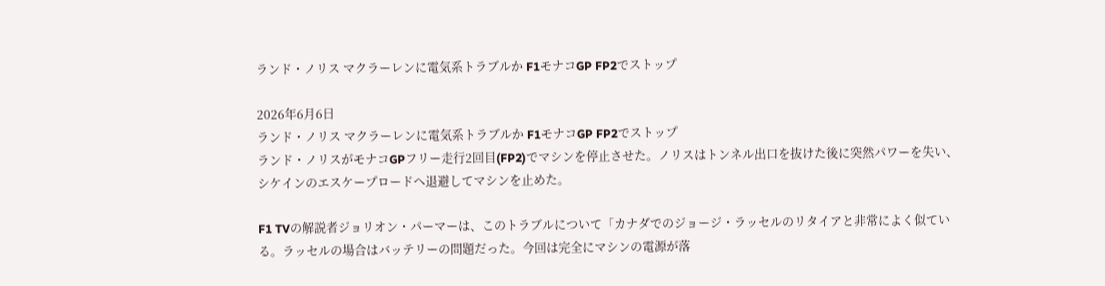ランド・ノリス マクラーレンに電気系トラブルか F1モナコGP FP2でストップ

2026年6月6日
ランド・ノリス マクラーレンに電気系トラブルか F1モナコGP FP2でストップ
ランド・ノリスがモナコGPフリー走行2回目(FP2)でマシンを停止させた。ノリスはトンネル出口を抜けた後に突然パワーを失い、シケインのエスケープロードへ退避してマシンを止めた。

F1 TVの解説者ジョリオン・パーマーは、このトラブルについて「カナダでのジョージ・ラッセルのリタイアと非常によく似ている。ラッセルの場合はバッテリーの問題だった。今回は完全にマシンの電源が落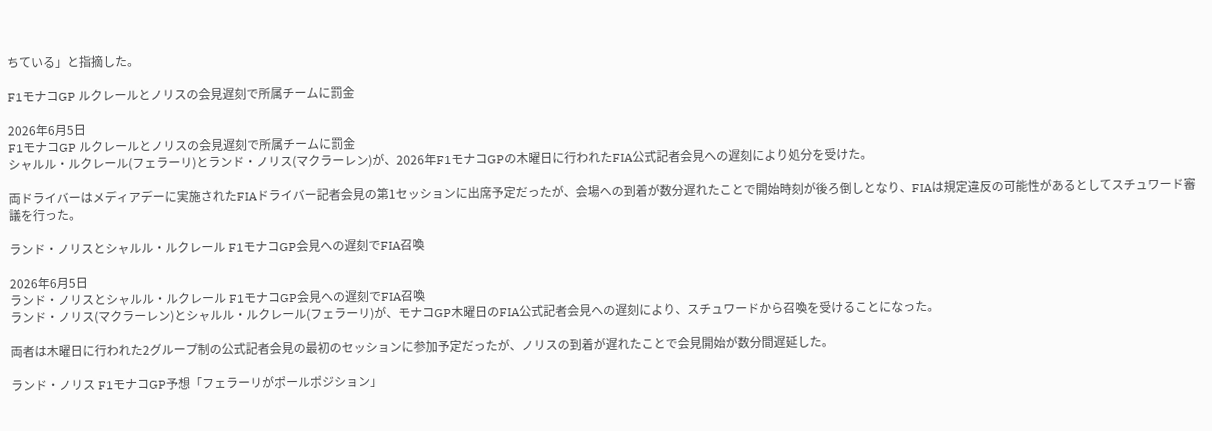ちている」と指摘した。

F1モナコGP ルクレールとノリスの会見遅刻で所属チームに罰金

2026年6月5日
F1モナコGP ルクレールとノリスの会見遅刻で所属チームに罰金
シャルル・ルクレール(フェラーリ)とランド・ノリス(マクラーレン)が、2026年F1モナコGPの木曜日に行われたFIA公式記者会見への遅刻により処分を受けた。

両ドライバーはメディアデーに実施されたFIAドライバー記者会見の第1セッションに出席予定だったが、会場への到着が数分遅れたことで開始時刻が後ろ倒しとなり、FIAは規定違反の可能性があるとしてスチュワード審議を行った。

ランド・ノリスとシャルル・ルクレール F1モナコGP会見への遅刻でFIA召喚

2026年6月5日
ランド・ノリスとシャルル・ルクレール F1モナコGP会見への遅刻でFIA召喚
ランド・ノリス(マクラーレン)とシャルル・ルクレール(フェラーリ)が、モナコGP木曜日のFIA公式記者会見への遅刻により、スチュワードから召喚を受けることになった。

両者は木曜日に行われた2グループ制の公式記者会見の最初のセッションに参加予定だったが、ノリスの到着が遅れたことで会見開始が数分間遅延した。

ランド・ノリス F1モナコGP予想「フェラーリがポールポジション」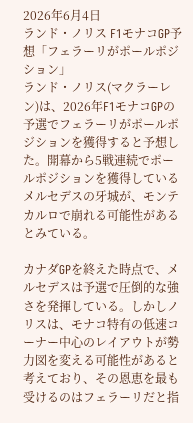2026年6月4日
ランド・ノリス F1モナコGP予想「フェラーリがポールポジション」
ランド・ノリス(マクラーレン)は、2026年F1モナコGPの予選でフェラーリがポールポジションを獲得すると予想した。開幕から5戦連続でポールポジションを獲得しているメルセデスの牙城が、モンテカルロで崩れる可能性があるとみている。

カナダGPを終えた時点で、メルセデスは予選で圧倒的な強さを発揮している。しかしノリスは、モナコ特有の低速コーナー中心のレイアウトが勢力図を変える可能性があると考えており、その恩恵を最も受けるのはフェラーリだと指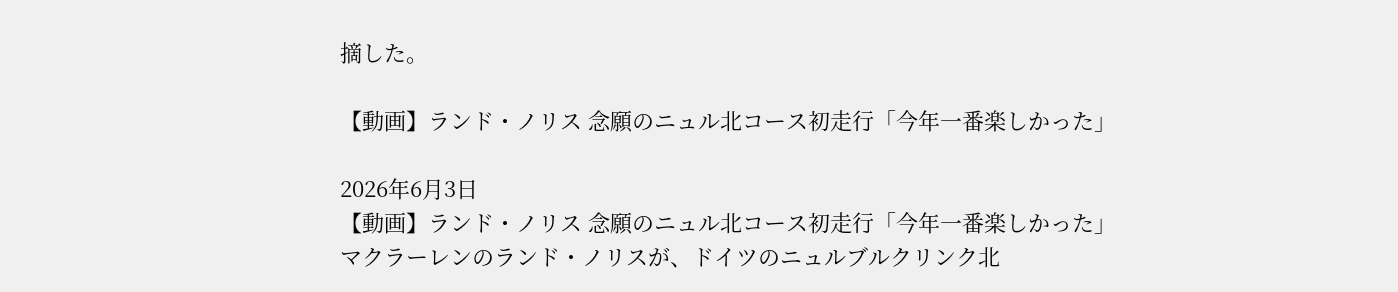摘した。

【動画】ランド・ノリス 念願のニュル北コース初走行「今年一番楽しかった」

2026年6月3日
【動画】ランド・ノリス 念願のニュル北コース初走行「今年一番楽しかった」
マクラーレンのランド・ノリスが、ドイツのニュルブルクリンク北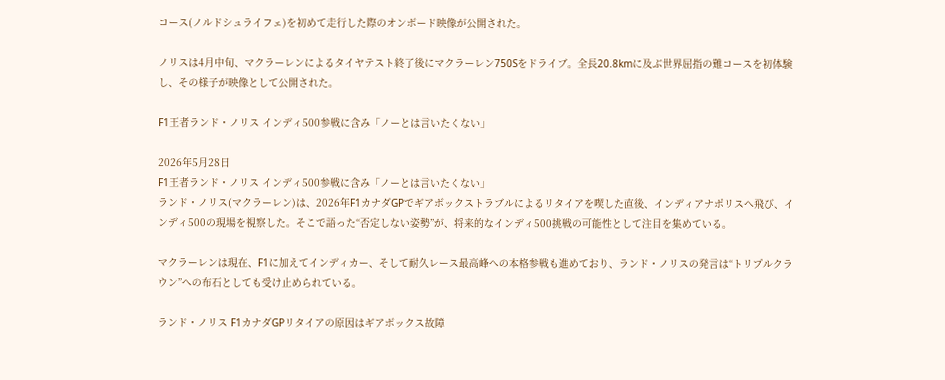コース(ノルドシュライフェ)を初めて走行した際のオンボード映像が公開された。

ノリスは4月中旬、マクラーレンによるタイヤテスト終了後にマクラーレン750Sをドライブ。全長20.8kmに及ぶ世界屈指の難コースを初体験し、その様子が映像として公開された。

F1王者ランド・ノリス インディ500参戦に含み「ノーとは言いたくない」

2026年5月28日
F1王者ランド・ノリス インディ500参戦に含み「ノーとは言いたくない」
ランド・ノリス(マクラーレン)は、2026年F1カナダGPでギアボックストラブルによるリタイアを喫した直後、インディアナポリスへ飛び、インディ500の現場を視察した。そこで語った“否定しない姿勢”が、将来的なインディ500挑戦の可能性として注目を集めている。

マクラーレンは現在、F1に加えてインディカー、そして耐久レース最高峰への本格参戦も進めており、ランド・ノリスの発言は“トリプルクラウン”への布石としても受け止められている。

ランド・ノリス F1カナダGPリタイアの原因はギアボックス故障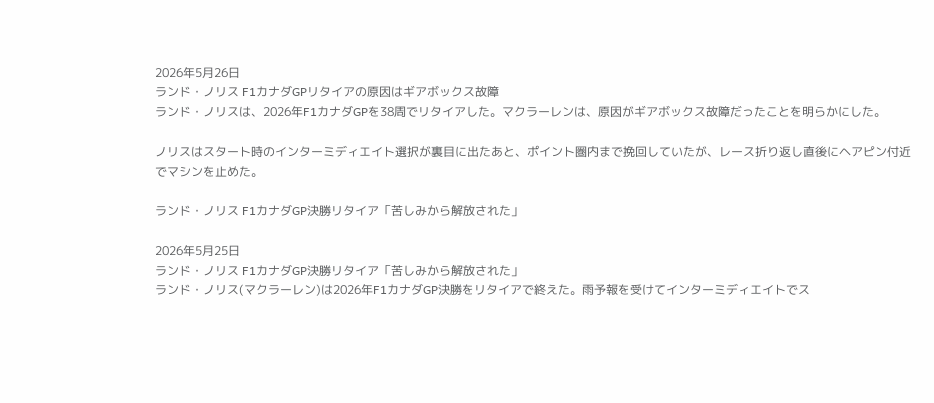2026年5月26日
ランド・ノリス F1カナダGPリタイアの原因はギアボックス故障
ランド・ノリスは、2026年F1カナダGPを38周でリタイアした。マクラーレンは、原因がギアボックス故障だったことを明らかにした。

ノリスはスタート時のインターミディエイト選択が裏目に出たあと、ポイント圏内まで挽回していたが、レース折り返し直後にヘアピン付近でマシンを止めた。

ランド・ノリス F1カナダGP決勝リタイア「苦しみから解放された」

2026年5月25日
ランド・ノリス F1カナダGP決勝リタイア「苦しみから解放された」
ランド・ノリス(マクラーレン)は2026年F1カナダGP決勝をリタイアで終えた。雨予報を受けてインターミディエイトでス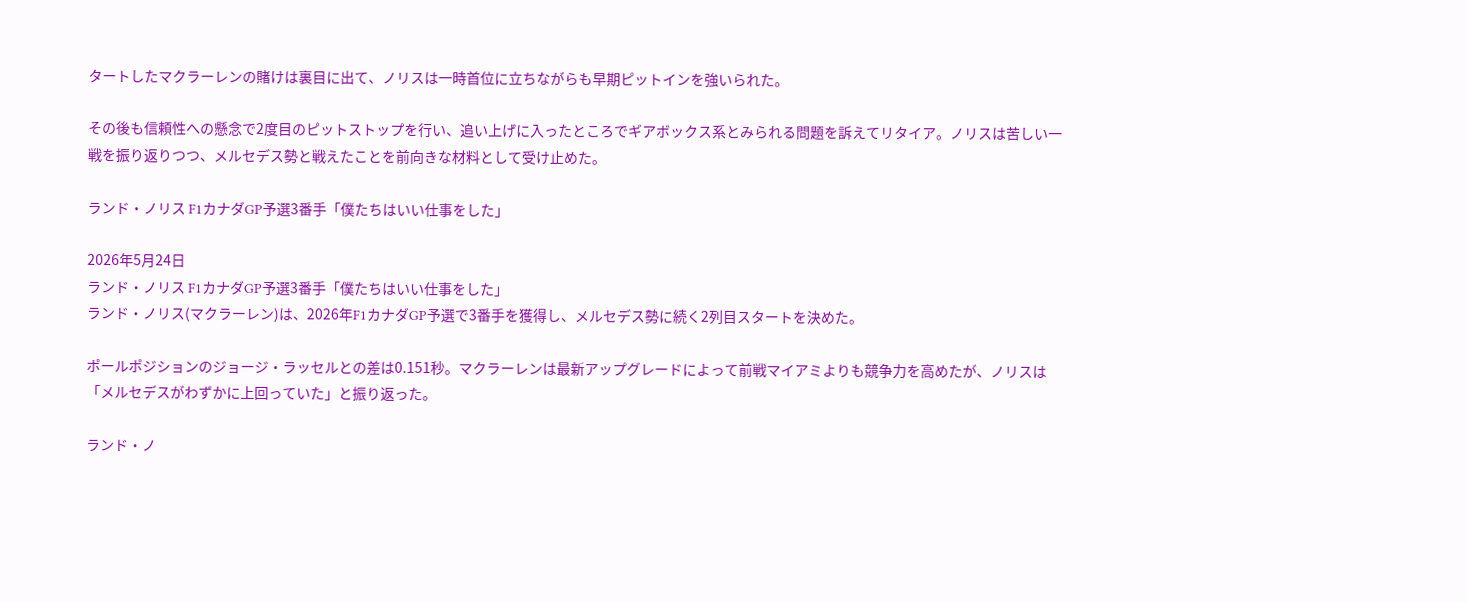タートしたマクラーレンの賭けは裏目に出て、ノリスは一時首位に立ちながらも早期ピットインを強いられた。

その後も信頼性への懸念で2度目のピットストップを行い、追い上げに入ったところでギアボックス系とみられる問題を訴えてリタイア。ノリスは苦しい一戦を振り返りつつ、メルセデス勢と戦えたことを前向きな材料として受け止めた。

ランド・ノリス F1カナダGP予選3番手「僕たちはいい仕事をした」

2026年5月24日
ランド・ノリス F1カナダGP予選3番手「僕たちはいい仕事をした」
ランド・ノリス(マクラーレン)は、2026年F1カナダGP予選で3番手を獲得し、メルセデス勢に続く2列目スタートを決めた。

ポールポジションのジョージ・ラッセルとの差は0.151秒。マクラーレンは最新アップグレードによって前戦マイアミよりも競争力を高めたが、ノリスは「メルセデスがわずかに上回っていた」と振り返った。

ランド・ノ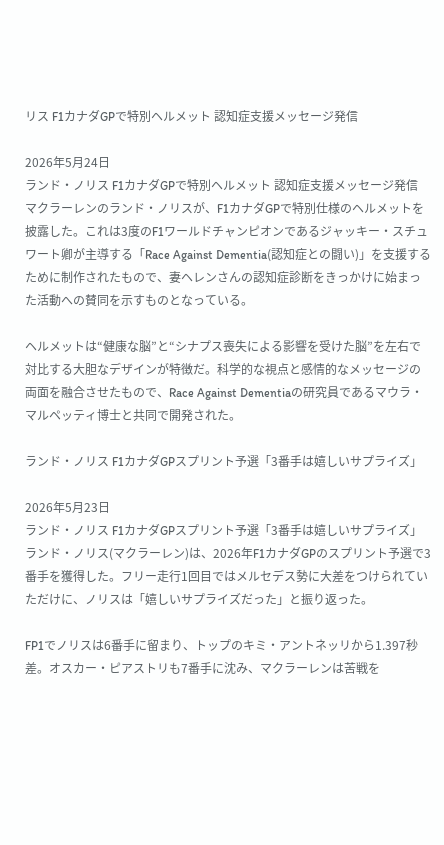リス F1カナダGPで特別ヘルメット 認知症支援メッセージ発信

2026年5月24日
ランド・ノリス F1カナダGPで特別ヘルメット 認知症支援メッセージ発信
マクラーレンのランド・ノリスが、F1カナダGPで特別仕様のヘルメットを披露した。これは3度のF1ワールドチャンピオンであるジャッキー・スチュワート卿が主導する「Race Against Dementia(認知症との闘い)」を支援するために制作されたもので、妻ヘレンさんの認知症診断をきっかけに始まった活動への賛同を示すものとなっている。

ヘルメットは“健康な脳”と“シナプス喪失による影響を受けた脳”を左右で対比する大胆なデザインが特徴だ。科学的な視点と感情的なメッセージの両面を融合させたもので、Race Against Dementiaの研究員であるマウラ・マルペッティ博士と共同で開発された。

ランド・ノリス F1カナダGPスプリント予選「3番手は嬉しいサプライズ」

2026年5月23日
ランド・ノリス F1カナダGPスプリント予選「3番手は嬉しいサプライズ」
ランド・ノリス(マクラーレン)は、2026年F1カナダGPのスプリント予選で3番手を獲得した。フリー走行1回目ではメルセデス勢に大差をつけられていただけに、ノリスは「嬉しいサプライズだった」と振り返った。

FP1でノリスは6番手に留まり、トップのキミ・アントネッリから1.397秒差。オスカー・ピアストリも7番手に沈み、マクラーレンは苦戦を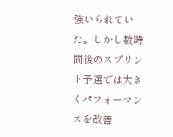強いられていた。しかし数時間後のスプリント予選では大きくパフォーマンスを改善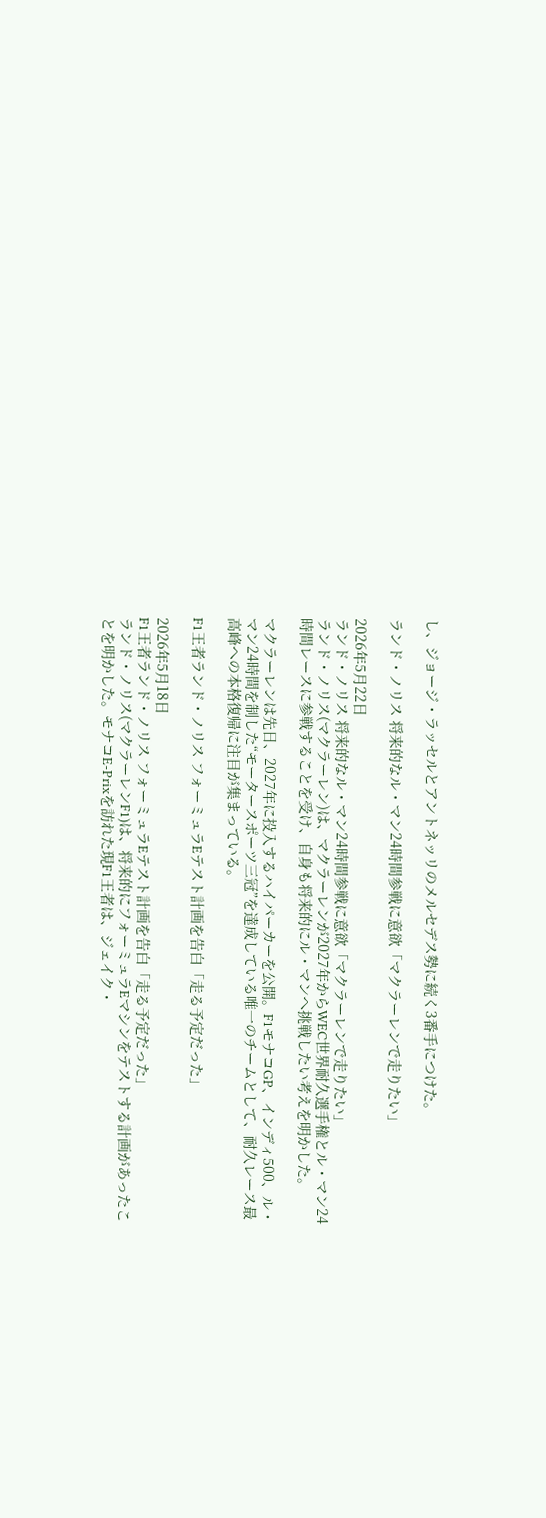し、ジョージ・ラッセルとアントネッリのメルセデス勢に続く3番手につけた。

ランド・ノリス 将来的なル・マン24時間参戦に意欲「マクラーレンで走りたい」

2026年5月22日
ランド・ノリス 将来的なル・マン24時間参戦に意欲「マクラーレンで走りたい」
ランド・ノリス(マクラーレン)は、マクラーレンが2027年からWEC世界耐久選手権とル・マン24時間レースに参戦することを受け、自身も将来的にル・マンへ挑戦したい考えを明かした。

マクラーレンは先日、2027年に投入するハイパーカーを公開。F1モナコGP、インディ500、ル・マン24時間を制した“モータースポーツ三冠”を達成している唯一のチームとして、耐久レース最高峰への本格復帰に注目が集まっている。

F1王者ランド・ノリス フォーミュラEテスト計画を告白「走る予定だった」

2026年5月18日
F1王者ランド・ノリス フォーミュラEテスト計画を告白「走る予定だった」
ランド・ノリス(マクラーレンF1)は、将来的にフォーミュラEマシンをテストする計画があったことを明かした。モナコE-Prixを訪れた現F1王者は、ジェイク・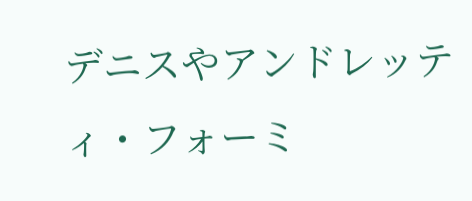デニスやアンドレッティ・フォーミ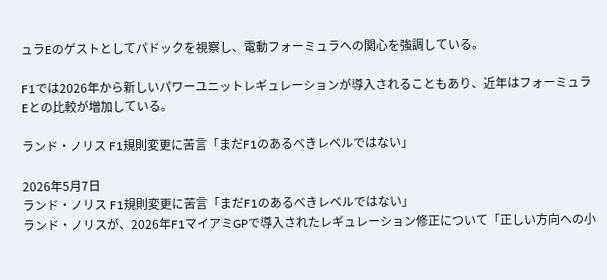ュラEのゲストとしてパドックを視察し、電動フォーミュラへの関心を強調している。

F1では2026年から新しいパワーユニットレギュレーションが導入されることもあり、近年はフォーミュラEとの比較が増加している。

ランド・ノリス F1規則変更に苦言「まだF1のあるべきレベルではない」

2026年5月7日
ランド・ノリス F1規則変更に苦言「まだF1のあるべきレベルではない」
ランド・ノリスが、2026年F1マイアミGPで導入されたレギュレーション修正について「正しい方向への小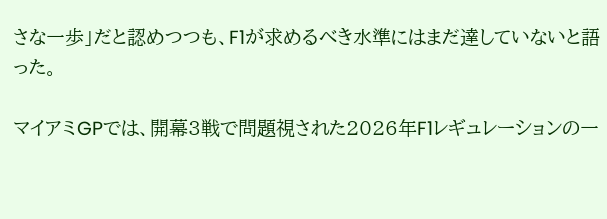さな一歩」だと認めつつも、F1が求めるべき水準にはまだ達していないと語った。

マイアミGPでは、開幕3戦で問題視された2026年F1レギュレーションの一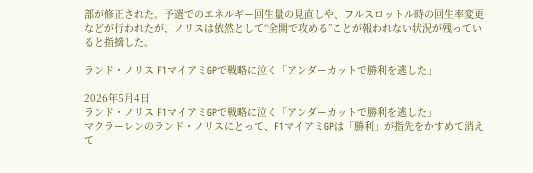部が修正された。予選でのエネルギー回生量の見直しや、フルスロットル時の回生率変更などが行われたが、ノリスは依然として“全開で攻める”ことが報われない状況が残っていると指摘した。

ランド・ノリス F1マイアミGPで戦略に泣く「アンダーカットで勝利を逃した」

2026年5月4日
ランド・ノリス F1マイアミGPで戦略に泣く「アンダーカットで勝利を逃した」
マクラーレンのランド・ノリスにとって、F1マイアミGPは「勝利」が指先をかすめて消えて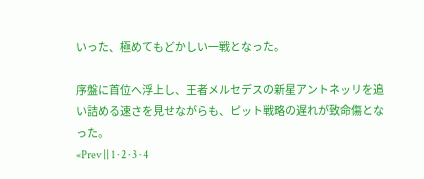いった、極めてもどかしい一戦となった。

序盤に首位へ浮上し、王者メルセデスの新星アントネッリを追い詰める速さを見せながらも、ピット戦略の遅れが致命傷となった。
«Prev || 1 · 2 · 3 · 4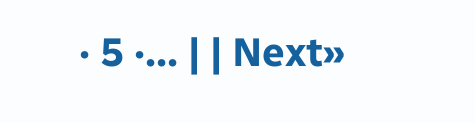· 5 ·... | | Next»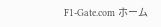F1-Gate.com ホーム